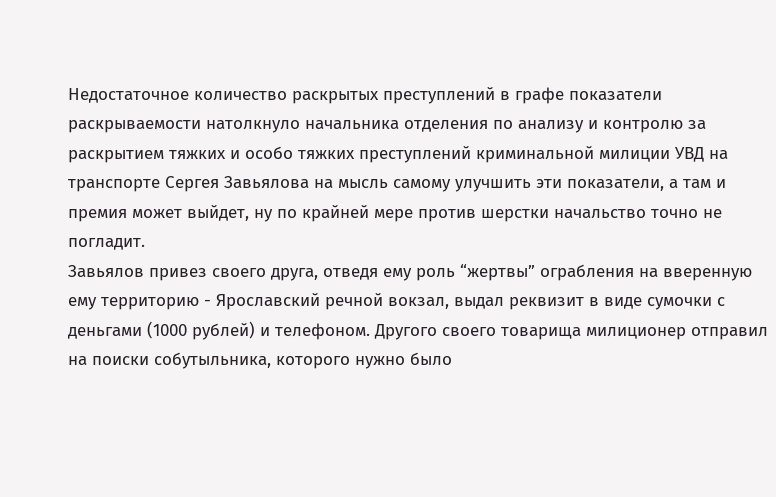Недостаточное количество раскрытых преступлений в графе показатели раскрываемости натолкнуло начальника отделения по анализу и контролю за раскрытием тяжких и особо тяжких преступлений криминальной милиции УВД на транспорте Сергея Завьялова на мысль самому улучшить эти показатели, а там и премия может выйдет, ну по крайней мере против шерстки начальство точно не погладит.
Завьялов привез своего друга, отведя ему роль “жертвы” ограбления на вверенную ему территорию - Ярославский речной вокзал, выдал реквизит в виде сумочки с деньгами (1000 рублей) и телефоном. Другого своего товарища милиционер отправил на поиски собутыльника, которого нужно было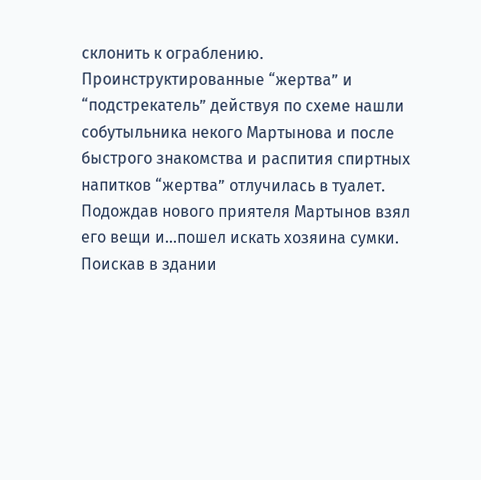склонить к ограблению. Проинструктированные “жертва” и “подстрекатель” действуя по схеме нашли собутыльника некого Мартынова и после быстрого знакомства и распития спиртных напитков “жертва” отлучилась в туалет. Подождав нового приятеля Мартынов взял его вещи и...пошел искать хозяина сумки. Поискав в здании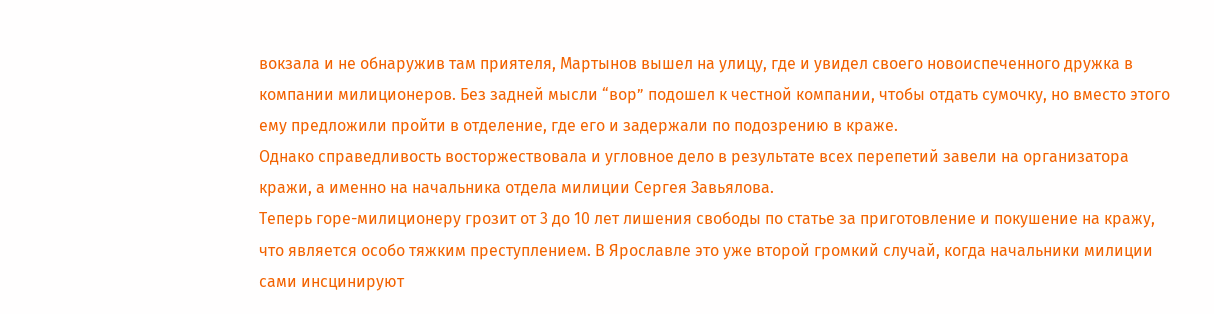вокзала и не обнаружив там приятеля, Мартынов вышел на улицу, где и увидел своего новоиспеченного дружка в компании милиционеров. Без задней мысли “вор” подошел к честной компании, чтобы отдать сумочку, но вместо этого ему предложили пройти в отделение, где его и задержали по подозрению в краже.
Однако справедливость восторжествовала и угловное дело в результате всех перепетий завели на организатора кражи, а именно на начальника отдела милиции Сергея Завьялова.
Теперь горе-милиционеру грозит от 3 до 10 лет лишения свободы по статье за приготовление и покушение на кражу, что является особо тяжким преступлением. В Ярославле это уже второй громкий случай, когда начальники милиции сами инсцинируют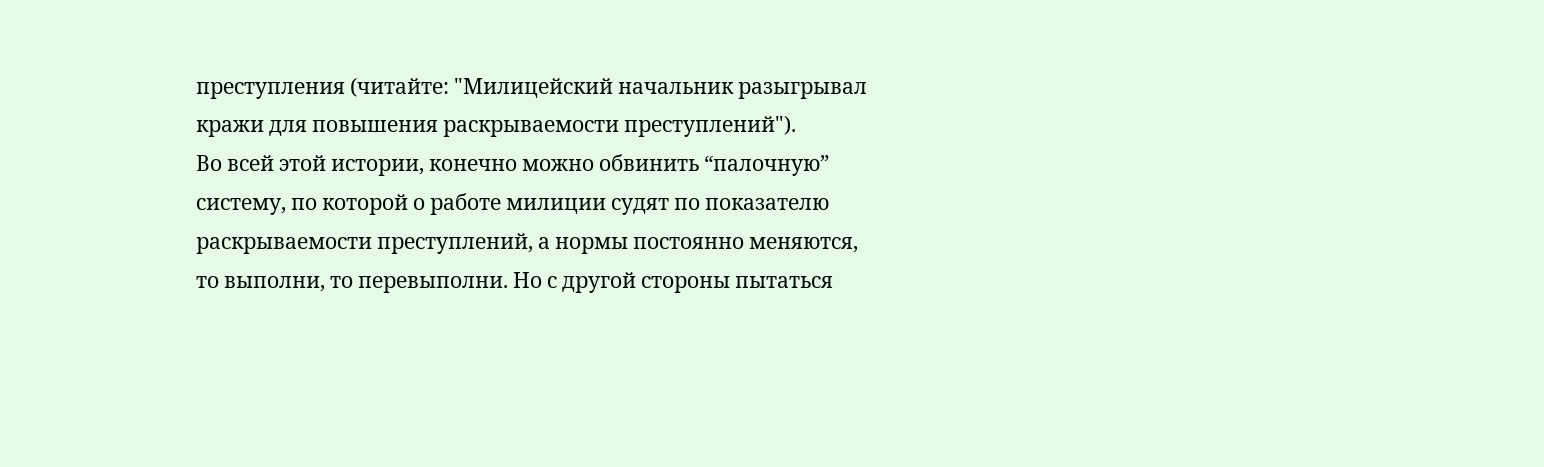преступления (читайте: "Милицейский начальник разыгрывал кражи для повышения раскрываемости преступлений").
Во всей этой истории, конечно можно обвинить “палочную” систему, по которой о работе милиции судят по показателю раскрываемости преступлений, а нормы постоянно меняются, то выполни, то перевыполни. Но с другой стороны пытаться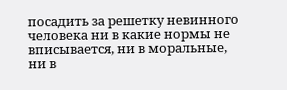посадить за решетку невинного человека ни в какие нормы не вписывается, ни в моральные, ни в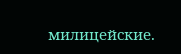милицейские.